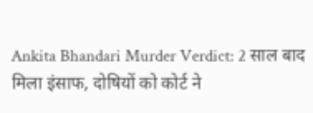Ankita Bhandari Murder Verdict: 2 साल बाद मिला इंसाफ, दोषियों को कोर्ट ने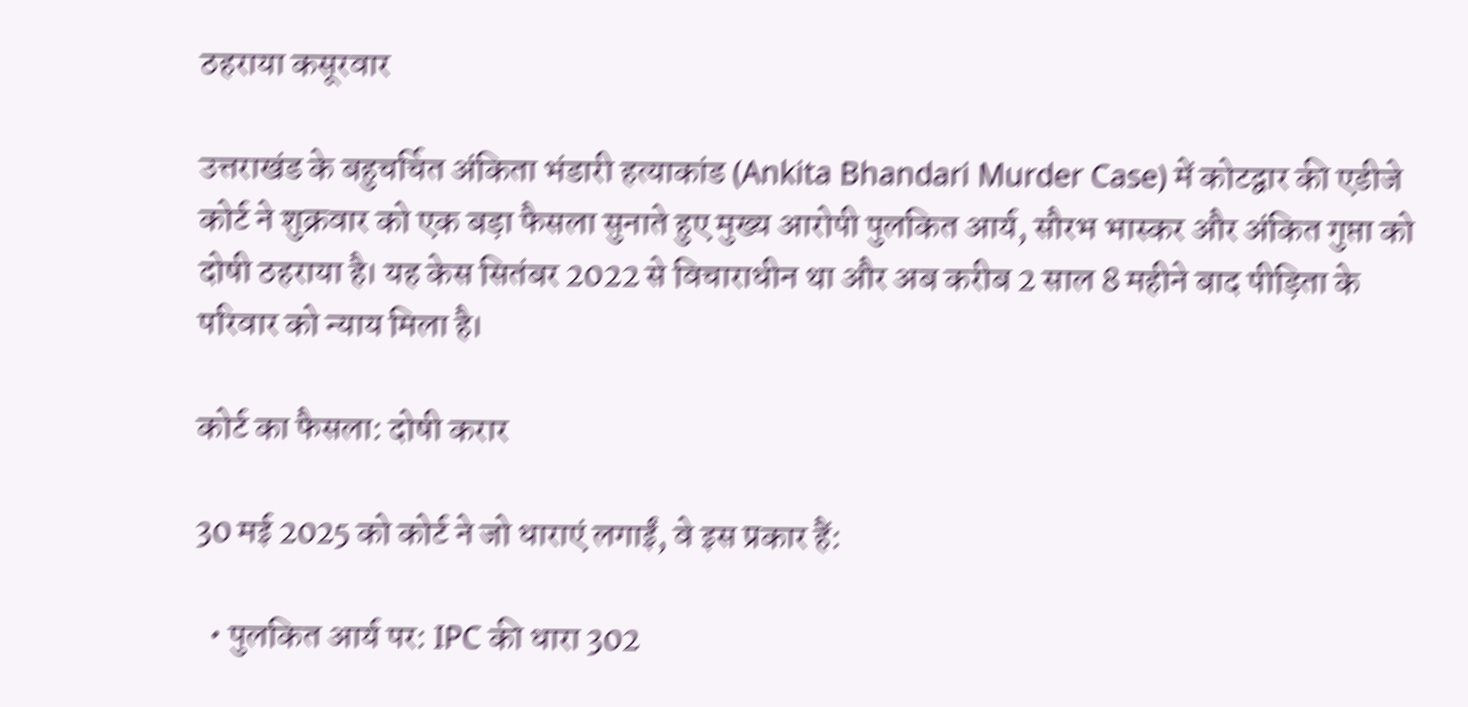ठहराया कसूरवार

उत्तराखंड के बहुचर्चित अंकिता भंडारी हत्याकांड (Ankita Bhandari Murder Case) में कोटद्वार की एडीजे कोर्ट ने शुक्रवार को एक बड़ा फैसला सुनाते हुए मुख्य आरोपी पुलकित आर्य, सौरभ भास्कर और अंकित गुप्ता को दोषी ठहराया है। यह केस सितंबर 2022 से विचाराधीन था और अब करीब 2 साल 8 महीने बाद पीड़िता के परिवार को न्याय मिला है।

कोर्ट का फैसला: दोषी करार

30 मई 2025 को कोर्ट ने जो धाराएं लगाईं, वे इस प्रकार हैं:

  • पुलकित आर्य पर: IPC की धारा 302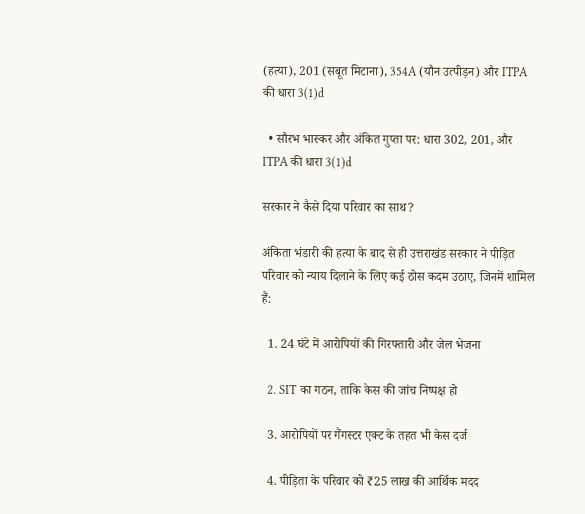(हत्या), 201 (सबूत मिटाना), 354A (यौन उत्पीड़न) और ITPA की धारा 3(1)d

  • सौरभ भास्कर और अंकित गुप्ता पर: धारा 302, 201, और ITPA की धारा 3(1)d

सरकार ने कैसे दिया परिवार का साथ?

अंकिता भंडारी की हत्या के बाद से ही उत्तराखंड सरकार ने पीड़ित परिवार को न्याय दिलाने के लिए कई ठोस कदम उठाए, जिनमें शामिल हैं:

  1. 24 घंटे में आरोपियों की गिरफ्तारी और जेल भेजना

  2. SIT का गठन, ताकि केस की जांच निष्पक्ष हो

  3. आरोपियों पर गैंगस्टर एक्ट के तहत भी केस दर्ज

  4. पीड़िता के परिवार को ₹25 लाख की आर्थिक मदद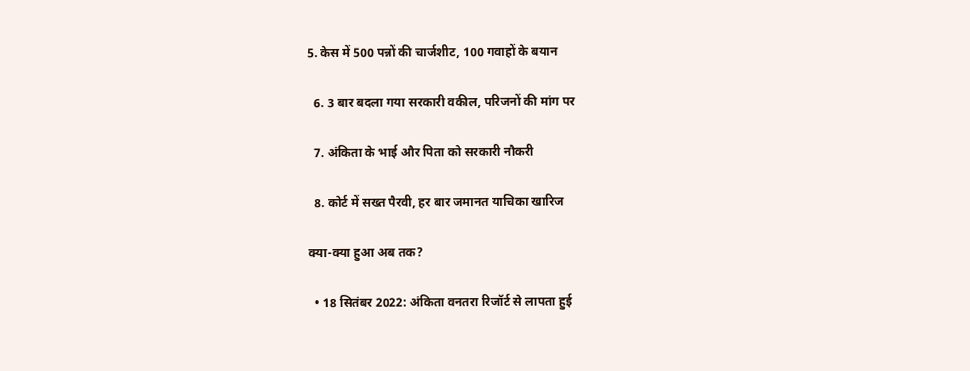5. केस में 500 पन्नों की चार्जशीट, 100 गवाहों के बयान

  6. 3 बार बदला गया सरकारी वकील, परिजनों की मांग पर

  7. अंकिता के भाई और पिता को सरकारी नौकरी

  8. कोर्ट में सख्त पैरवी, हर बार जमानत याचिका खारिज

क्या-क्या हुआ अब तक?

  • 18 सितंबर 2022: अंकिता वनतरा रिजॉर्ट से लापता हुई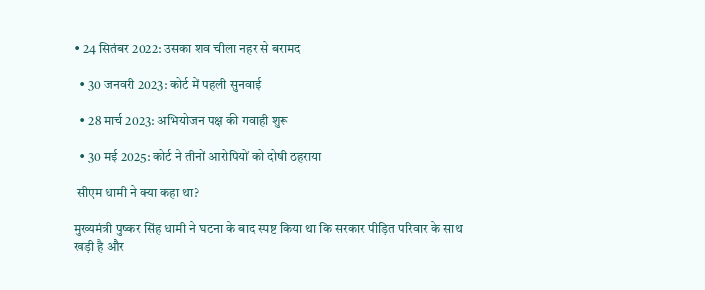• 24 सितंबर 2022: उसका शव चीला नहर से बरामद

  • 30 जनवरी 2023: कोर्ट में पहली सुनवाई

  • 28 मार्च 2023: अभियोजन पक्ष की गवाही शुरू

  • 30 मई 2025: कोर्ट ने तीनों आरोपियों को दोषी ठहराया

 सीएम धामी ने क्या कहा था?

मुख्यमंत्री पुष्कर सिंह धामी ने घटना के बाद स्पष्ट किया था कि सरकार पीड़ित परिवार के साथ खड़ी है और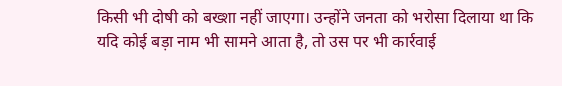किसी भी दोषी को बख्शा नहीं जाएगा। उन्होंने जनता को भरोसा दिलाया था कि यदि कोई बड़ा नाम भी सामने आता है, तो उस पर भी कार्रवाई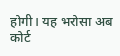होगी। यह भरोसा अब कोर्ट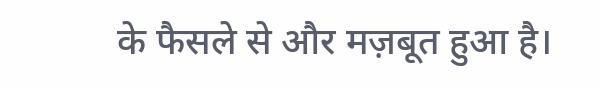के फैसले से और मज़बूत हुआ है।